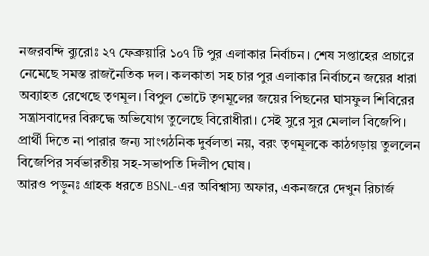নজরবন্দি ব্যুরোঃ ২৭ ফেব্রুয়ারি ১০৭ টি পুর এলাকার নির্বাচন। শেষ সপ্তাহের প্রচারে নেমেছে সমস্ত রাজনৈতিক দল। কলকাতা সহ চার পুর এলাকার নির্বাচনে জয়ের ধারা অব্যাহত রেখেছে তৃণমূল। বিপুল ভোটে তৃণমূলের জয়ের পিছনের ঘাসফুল শিবিরের সন্ত্রাসবাদের বিরুদ্ধে অভিযোগ তুলেছে বিরোধীরা। সেই সুরে সুর মেলাল বিজেপি। প্রার্থী দিতে না পারার জন্য সাংগঠনিক দুর্বলতা নয়, বরং তৃণমূলকে কাঠগড়ায় তুললেন বিজেপির সর্বভারতীয় সহ-সভাপতি দিলীপ ঘোষ।
আরও পড়ুনঃ গ্রাহক ধরতে BSNL-এর অবিশ্বাস্য অফার, একনজরে দেখুন রিচার্জ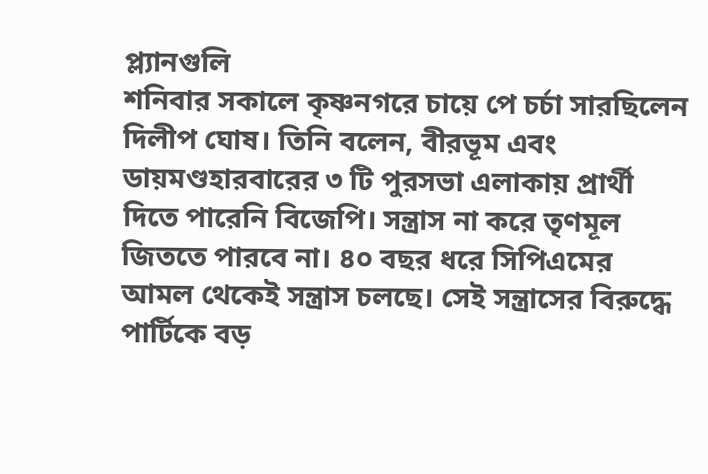প্ল্যানগুলি
শনিবার সকালে কৃষ্ণনগরে চায়ে পে চর্চা সারছিলেন দিলীপ ঘোষ। তিনি বলেন, বীরভূম এবং ডায়মণ্ডহারবারের ৩ টি পুরসভা এলাকায় প্রার্থী দিতে পারেনি বিজেপি। সন্ত্রাস না করে তৃণমূল জিততে পারবে না। ৪০ বছর ধরে সিপিএমের আমল থেকেই সন্ত্রাস চলছে। সেই সন্ত্রাসের বিরুদ্ধে পার্টিকে বড়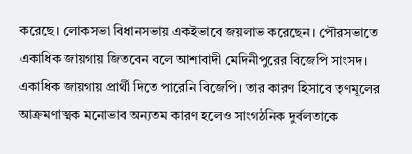করেছে। লোকসভা বিধানসভায় একইভাবে জয়লাভ করেছেন। পৌরসভাতে একাধিক জায়গায় জিতবেন বলে আশাবাদী মেদিনীপুরের বিজেপি সাংসদ।
একাধিক জায়গায় প্রার্থী দিতে পারেনি বিজেপি। তার কারণ হিসাবে তৃণমূলের আক্রমণাত্মক মনোভাব অন্যতম কারণ হলেও সাংগঠনিক দুর্বলতাকে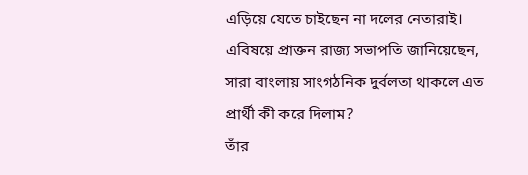এড়িয়ে যেতে চাইছেন না দলের নেতারাই। এবিষয়ে প্রাক্তন রাজ্য সভাপতি জানিয়েছেন, সারা বাংলায় সাংগঠনিক দুর্বলতা থাকলে এত প্রার্থী কী করে দিলাম?
তাঁর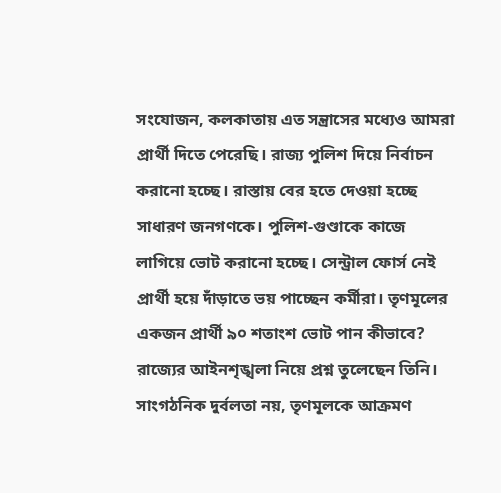সংযোজন, কলকাতায় এত সন্ত্রাসের মধ্যেও আমরা প্রার্থী দিতে পেরেছি। রাজ্য পুলিশ দিয়ে নির্বাচন করানো হচ্ছে। রাস্তায় বের হতে দেওয়া হচ্ছে সাধারণ জনগণকে। পুলিশ-গুণ্ডাকে কাজে লাগিয়ে ভোট করানো হচ্ছে। সেন্ট্রাল ফোর্স নেই প্রার্থী হয়ে দাঁড়াতে ভয় পাচ্ছেন কর্মীরা। তৃণমূলের একজন প্রার্থী ৯০ শতাংশ ভোট পান কীভাবে? রাজ্যের আইনশৃঙ্খলা নিয়ে প্রশ্ন তুলেছেন তিনি।
সাংগঠনিক দুর্বলতা নয়, তৃণমূলকে আক্রমণ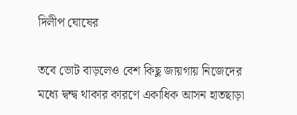দিলীপ ঘোষের

তবে ভোট বাড়লেও বেশ কিছু জায়গায় নিজেদের মধ্যে দ্বন্দ্ব থাকার কারণে একাধিক আসন হাতছাড়া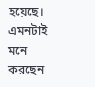হয়েছে। এমনটাই মনে করছেন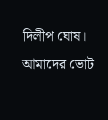দিলীপ ঘোষ। আমাদের ভোট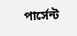পার্সেন্ট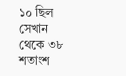১০ ছিল সেখান থেকে ৩৮ শতাংশ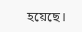হয়েছে।